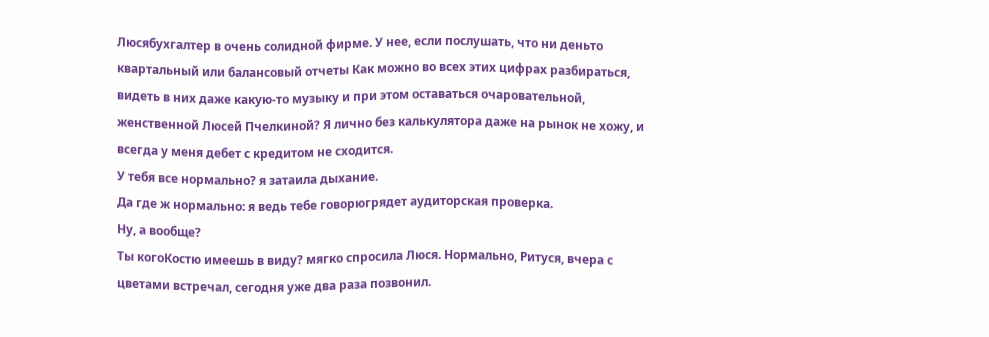Люсябухгалтер в очень солидной фирме. У нее, если послушать, что ни деньто квартальный или балансовый отчеты Как можно во всех этих цифрах разбираться, видеть в них даже какую-то музыку и при этом оставаться очаровательной, женственной Люсей Пчелкиной? Я лично без калькулятора даже на рынок не хожу, и всегда у меня дебет с кредитом не сходится.
У тебя все нормально? я затаила дыхание.
Да где ж нормально: я ведь тебе говорюгрядет аудиторская проверка.
Ну, а вообще?
Ты когоКостю имеешь в виду? мягко спросила Люся. Нормально, Ритуся, вчера с цветами встречал, сегодня уже два раза позвонил.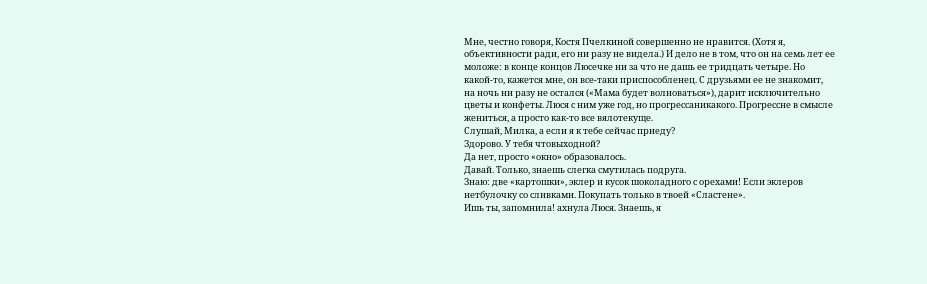Мне, честно говоря, Костя Пчелкиной совершенно не нравится. (Хотя я, объективности ради, его ни разу не видела.) И дело не в том, что он на семь лет ее моложе: в конце концов Люсечке ни за что не дашь ее тридцать четыре. Но какой-то, кажется мне, он все-таки приспособленец. С друзьями ее не знакомит, на ночь ни разу не остался («Мама будет волноваться»), дарит исключительно цветы и конфеты. Люся с ним уже год, но прогрессаникакого. Прогрессне в смысле жениться, а просто как-то все вялотекуще.
Слушай, Милка, а если я к тебе сейчас приеду?
Здорово. У тебя чтовыходной?
Да нет, просто «окно» образовалось.
Давай. Только, знаешь слегка смутилась подруга.
Знаю: две «картошки», эклер и кусок шоколадного с орехами! Если эклеров нетбулочку со сливками. Покупать только в твоей «Сластене».
Ишь ты, запомнила! ахнула Люся. Знаешь, я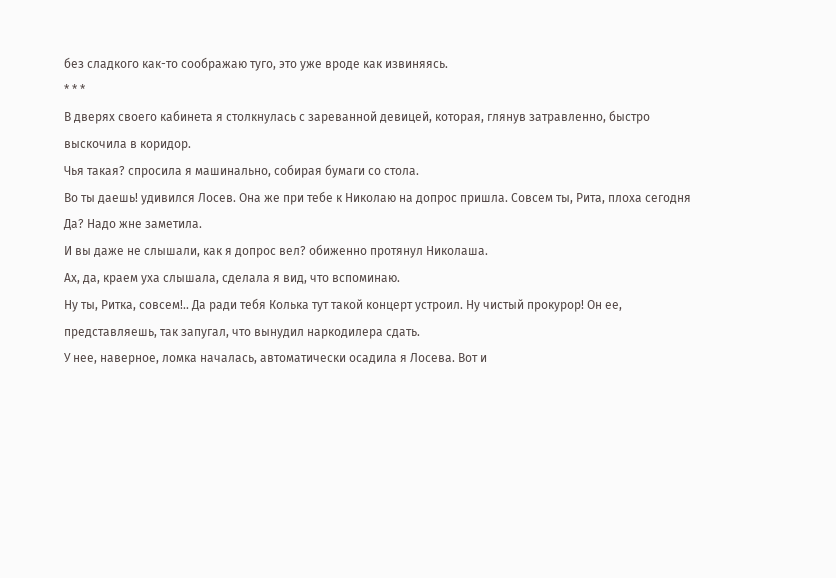без сладкого как-то соображаю туго, это уже вроде как извиняясь.
* * *
В дверях своего кабинета я столкнулась с зареванной девицей, которая, глянув затравленно, быстро выскочила в коридор.
Чья такая? спросила я машинально, собирая бумаги со стола.
Во ты даешь! удивился Лосев. Она же при тебе к Николаю на допрос пришла. Совсем ты, Рита, плоха сегодня
Да? Надо жне заметила.
И вы даже не слышали, как я допрос вел? обиженно протянул Николаша.
Ах, да, краем уха слышала, сделала я вид, что вспоминаю.
Ну ты, Ритка, совсем!.. Да ради тебя Колька тут такой концерт устроил. Ну чистый прокурор! Он ее, представляешь, так запугал, что вынудил наркодилера сдать.
У нее, наверное, ломка началась, автоматически осадила я Лосева. Вот и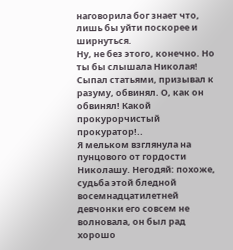наговорила бог знает что, лишь бы уйти поскорее и ширнуться.
Ну, не без этого, конечно. Но ты бы слышала Николая! Сыпал статьями, призывал к разуму, обвинял. О, как он обвинял! Какой прокурорчистый прокуратор!..
Я мельком взглянула на пунцового от гордости Николашу. Негодяй: похоже, судьба этой бледной восемнадцатилетней девчонки его совсем не волновала, он был рад хорошо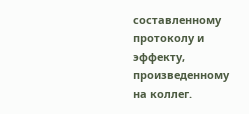составленному протоколу и эффекту, произведенному на коллег.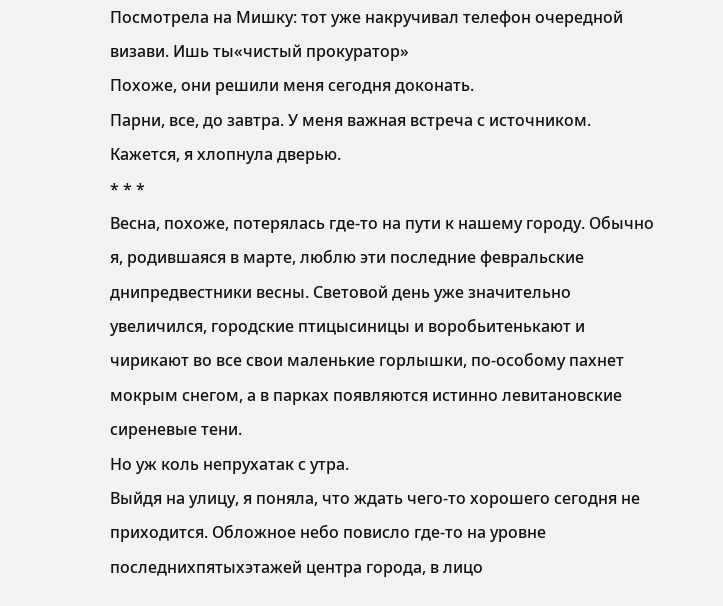Посмотрела на Мишку: тот уже накручивал телефон очередной визави. Ишь ты«чистый прокуратор»
Похоже, они решили меня сегодня доконать.
Парни, все, до завтра. У меня важная встреча с источником.
Кажется, я хлопнула дверью.
* * *
Весна, похоже, потерялась где-то на пути к нашему городу. Обычно я, родившаяся в марте, люблю эти последние февральские днипредвестники весны. Световой день уже значительно увеличился, городские птицысиницы и воробьитенькают и чирикают во все свои маленькие горлышки, по-особому пахнет мокрым снегом, а в парках появляются истинно левитановские сиреневые тени.
Но уж коль непрухатак с утра.
Выйдя на улицу, я поняла, что ждать чего-то хорошего сегодня не приходится. Обложное небо повисло где-то на уровне последнихпятыхэтажей центра города, в лицо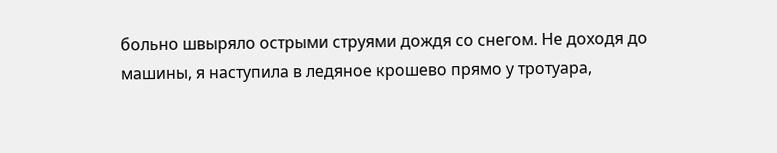больно швыряло острыми струями дождя со снегом. Не доходя до машины, я наступила в ледяное крошево прямо у тротуара,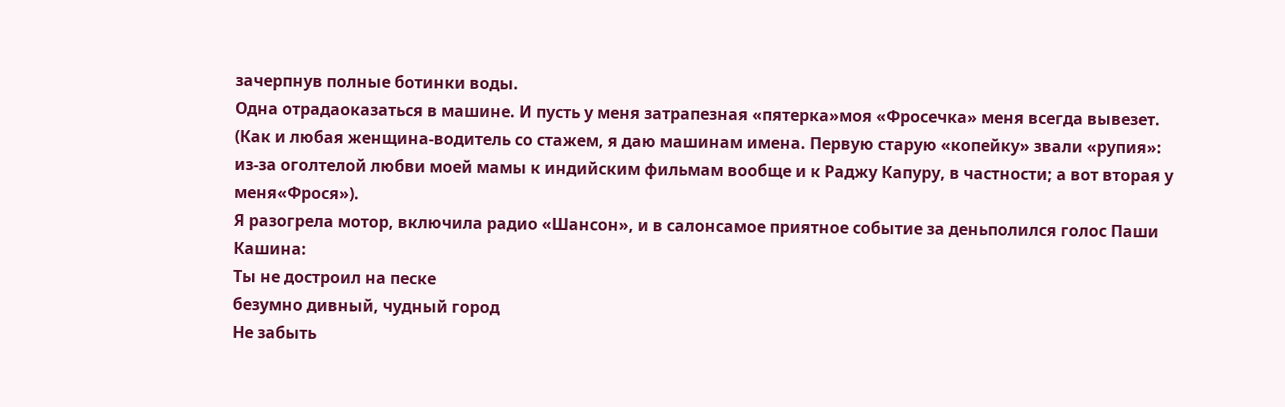зачерпнув полные ботинки воды.
Одна отрадаоказаться в машине. И пусть у меня затрапезная «пятерка»моя «Фросечка» меня всегда вывезет. (Как и любая женщина-водитель со стажем, я даю машинам имена. Первую старую «копейку» звали «рупия»: из-за оголтелой любви моей мамы к индийским фильмам вообще и к Раджу Капуру, в частности; а вот вторая у меня«Фрося»).
Я разогрела мотор, включила радио «Шансон», и в салонсамое приятное событие за деньполился голос Паши Кашина:
Ты не достроил на песке
безумно дивный, чудный город
Не забыть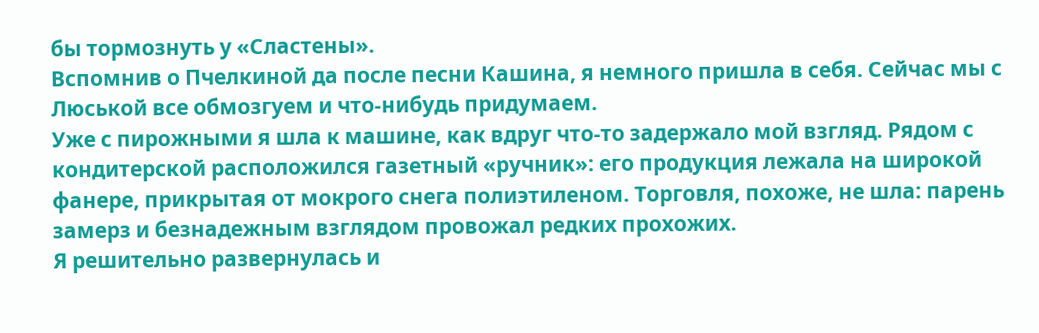бы тормознуть у «Сластены».
Вспомнив о Пчелкиной да после песни Кашина, я немного пришла в себя. Сейчас мы с Люськой все обмозгуем и что-нибудь придумаем.
Уже с пирожными я шла к машине, как вдруг что-то задержало мой взгляд. Рядом с кондитерской расположился газетный «ручник»: его продукция лежала на широкой фанере, прикрытая от мокрого снега полиэтиленом. Торговля, похоже, не шла: парень замерз и безнадежным взглядом провожал редких прохожих.
Я решительно развернулась и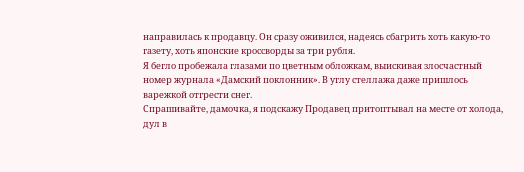направилась к продавцу. Он сразу оживился, надеясь сбагрить хоть какую-то газету, хоть японские кроссворды за три рубля.
Я бегло пробежала глазами по цветным обложкам, выискивая злосчастный номер журнала «Дамский поклонник». В углу стеллажа даже пришлось варежкой отгрести снег.
Спрашивайте, дамочка, я подскажу Продавец притоптывал на месте от холода, дул в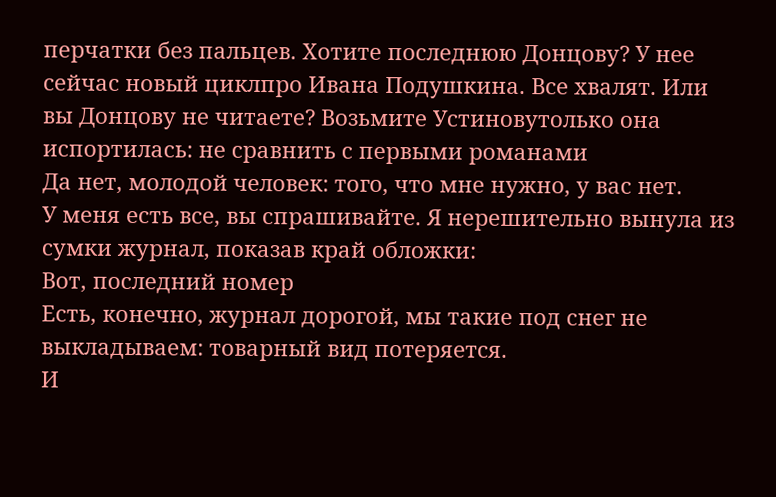перчатки без пальцев. Хотите последнюю Донцову? У нее сейчас новый циклпро Ивана Подушкина. Все хвалят. Или вы Донцову не читаете? Возьмите Устиновутолько она испортилась: не сравнить с первыми романами
Да нет, молодой человек: того, что мне нужно, у вас нет.
У меня есть все, вы спрашивайте. Я нерешительно вынула из сумки журнал, показав край обложки:
Вот, последний номер
Есть, конечно, журнал дорогой, мы такие под снег не выкладываем: товарный вид потеряется.
И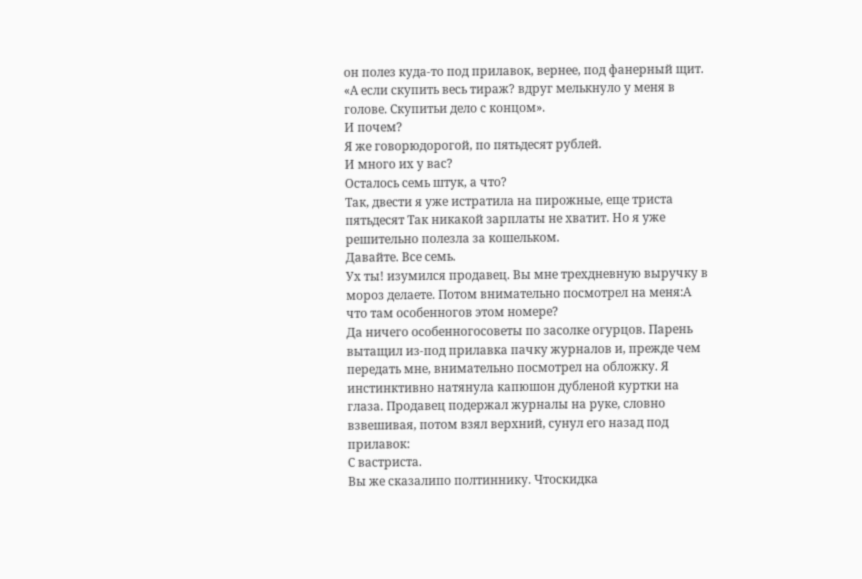он полез куда-то под прилавок, вернее, под фанерный щит.
«А если скупить весь тираж? вдруг мелькнуло у меня в голове. Скупитьи дело с концом».
И почем?
Я же говорюдорогой, по пятьдесят рублей.
И много их у вас?
Осталось семь штук, а что?
Так, двести я уже истратила на пирожные, еще триста пятьдесят Так никакой зарплаты не хватит. Но я уже решительно полезла за кошельком.
Давайте. Все семь.
Ух ты! изумился продавец. Вы мне трехдневную выручку в мороз делаете. Потом внимательно посмотрел на меня:А что там особенногов этом номере?
Да ничего особенногосоветы по засолке огурцов. Парень вытащил из-под прилавка пачку журналов и, прежде чем передать мне, внимательно посмотрел на обложку. Я инстинктивно натянула капюшон дубленой куртки на глаза. Продавец подержал журналы на руке, словно взвешивая, потом взял верхний, сунул его назад под прилавок:
С вастриста.
Вы же сказалипо полтиннику. Чтоскидка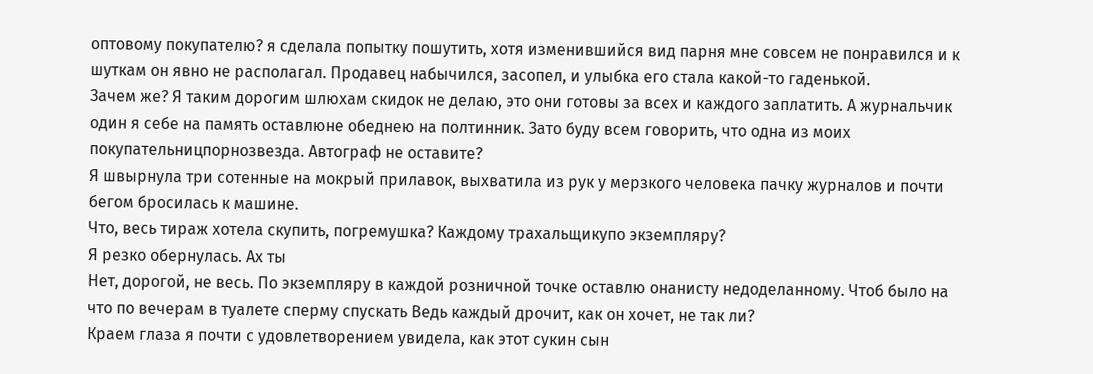оптовому покупателю? я сделала попытку пошутить, хотя изменившийся вид парня мне совсем не понравился и к шуткам он явно не располагал. Продавец набычился, засопел, и улыбка его стала какой-то гаденькой.
Зачем же? Я таким дорогим шлюхам скидок не делаю, это они готовы за всех и каждого заплатить. А журнальчик один я себе на память оставлюне обеднею на полтинник. Зато буду всем говорить, что одна из моих покупательницпорнозвезда. Автограф не оставите?
Я швырнула три сотенные на мокрый прилавок, выхватила из рук у мерзкого человека пачку журналов и почти бегом бросилась к машине.
Что, весь тираж хотела скупить, погремушка? Каждому трахальщикупо экземпляру?
Я резко обернулась. Ах ты
Нет, дорогой, не весь. По экземпляру в каждой розничной точке оставлю онанисту недоделанному. Чтоб было на что по вечерам в туалете сперму спускать Ведь каждый дрочит, как он хочет, не так ли?
Краем глаза я почти с удовлетворением увидела, как этот сукин сын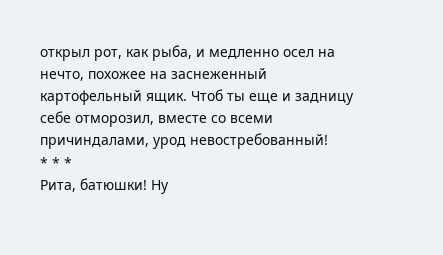открыл рот, как рыба, и медленно осел на нечто, похожее на заснеженный картофельный ящик. Чтоб ты еще и задницу себе отморозил, вместе со всеми причиндалами, урод невостребованный!
* * *
Рита, батюшки! Ну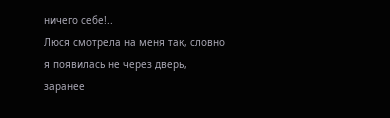ничего себе!..
Люся смотрела на меня так, словно я появилась не через дверь, заранее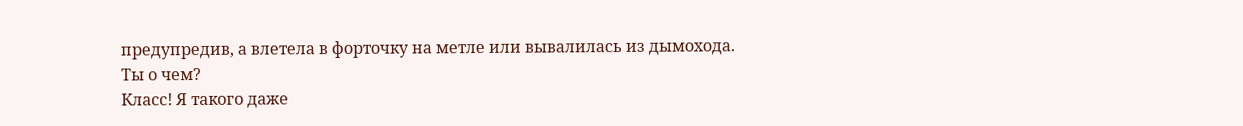предупредив, а влетела в форточку на метле или вывалилась из дымохода.
Ты о чем?
Класс! Я такого даже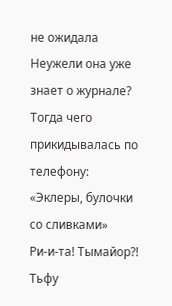не ожидала
Неужели она уже знает о журнале? Тогда чего прикидывалась по телефону: «Эклеры, булочки со сливками»
Ри-и-та! Тымайор?!
Тьфу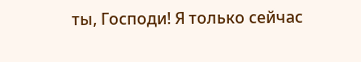ты, Господи! Я только сейчас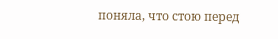поняла, что стою перед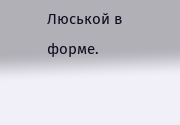Люськой в форме.